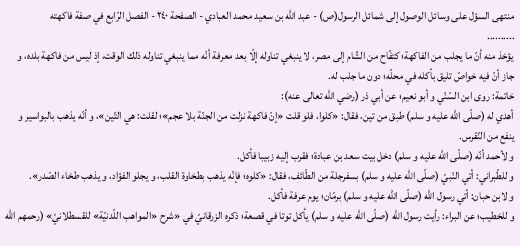منتهى السؤل على وسائل الوصول إلى شمائل الرسول(ص) - عبد الله بن سعيد محمد العبادي - الصفحة ٢٤٠ - الفصل الرّابع في صفة فاكهته
..........
يؤخذ منه أنّ ما يجلب من الفاكهة؛ كتفّاح من الشّام إلى مصر، لا ينبغي تناوله إلّا بعد معرفة أنّه مما ينبغي تناوله ذلك الوقت، إذ ليس من فاكهة بلده، و جاز أنّ فيه خواصّ تليق بأكله في محلّه؛ دون ما جلب له.
خاتمة: روى ابن السّنّي و أبو نعيم؛ عن أبي ذر (رضي الله تعالى عنه):
أهدي له (صلّى اللّه عليه و سلم) طبق من تين، فقال: «كلوا، فلو قلت «إنّ فاكهة نزلت من الجنّة بلا عجم»؛ لقلت: هي التّين»، و أنّه يذهب بالبواسير و ينفع من النّقرس.
و لأحمد أنّه (صلّى اللّه عليه و سلم) دخل بيت سعد بن عبادة؛ فقرب إليه زبيبا فأكل.
و للطّبراني: أتي النّبيّ (صلّى اللّه عليه و سلم) بسفرجلة من الطّائف، فقال: «كلوه؛ فإنّه يذهب بطخاوة القلب، و يجلو الفؤاد، و يذهب طخاء الصّدر».
و لابن حبان: أتي رسول اللّه (صلّى اللّه عليه و سلم) برمّان؛ يوم عرفة فأكل.
و للخطيب؛ عن البراء: رأيت رسول اللّه (صلّى اللّه عليه و سلم) يأكل توتا في قصعة؛ ذكره الزرقانيّ في «شرح «المواهب اللّدنيّة» للقسطلانيّ» (رحمهم الله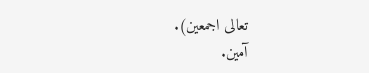تعالى اجمعين).
آمين.